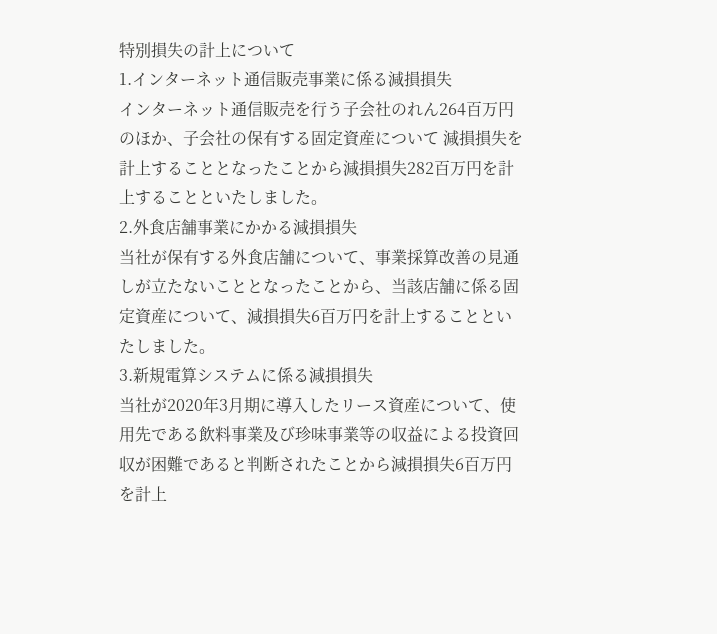特別損失の計上について
1.インターネット通信販売事業に係る減損損失
インターネット通信販売を行う子会社のれん264百万円のほか、子会社の保有する固定資産について 減損損失を計上することとなったことから減損損失282百万円を計上することといたしました。
2.外食店舗事業にかかる減損損失
当社が保有する外食店舗について、事業採算改善の見通しが立たないこととなったことから、当該店舗に係る固定資産について、減損損失6百万円を計上することといたしました。
3.新規電算システムに係る減損損失
当社が2020年3月期に導入したリース資産について、使用先である飲料事業及び珍味事業等の収益による投資回収が困難であると判断されたことから減損損失6百万円を計上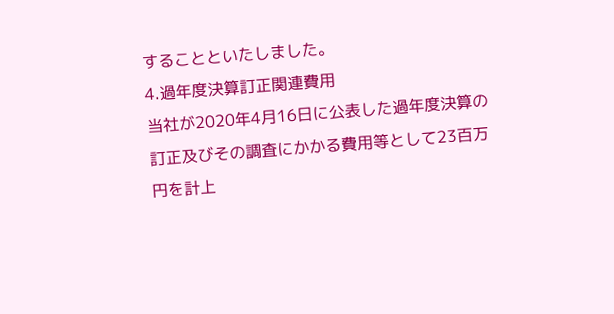することといたしました。
4.過年度決算訂正関連費用
当社が2020年4月16日に公表した過年度決算の訂正及びその調査にかかる費用等として23百万円を計上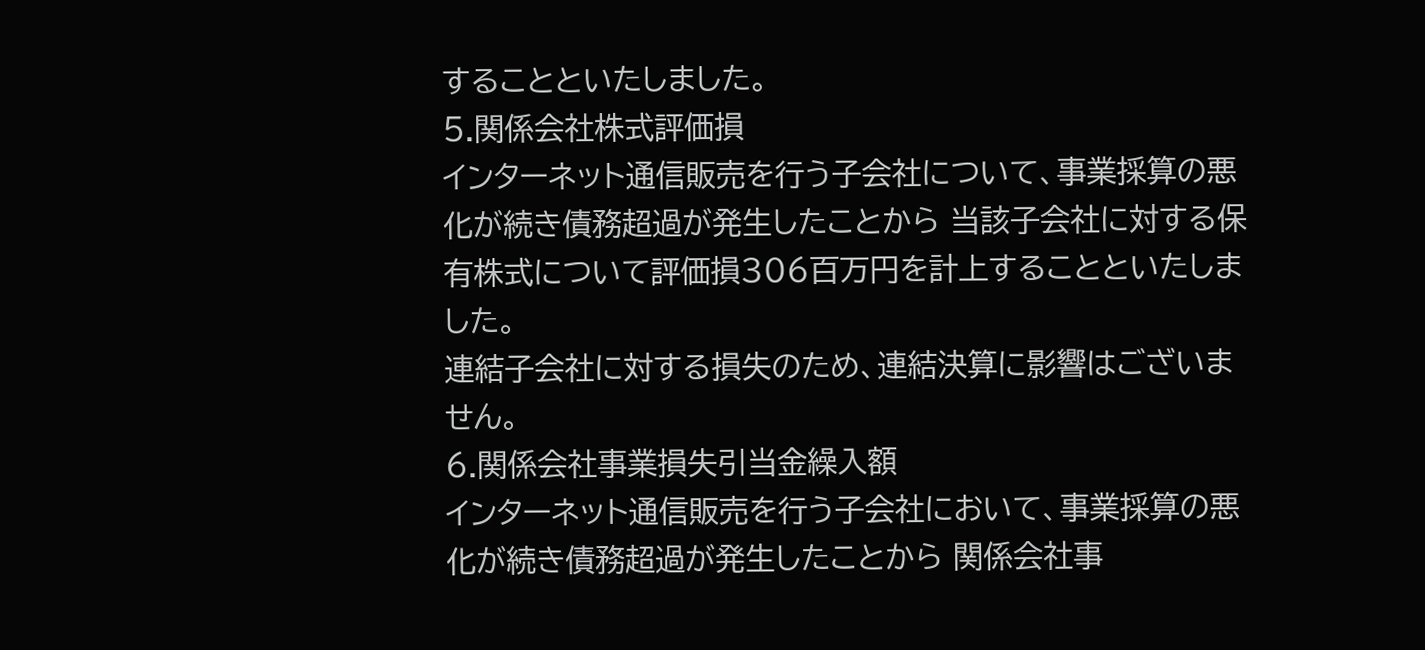することといたしました。
5.関係会社株式評価損
インターネット通信販売を行う子会社について、事業採算の悪化が続き債務超過が発生したことから 当該子会社に対する保有株式について評価損306百万円を計上することといたしました。
連結子会社に対する損失のため、連結決算に影響はございません。
6.関係会社事業損失引当金繰入額
インターネット通信販売を行う子会社において、事業採算の悪化が続き債務超過が発生したことから 関係会社事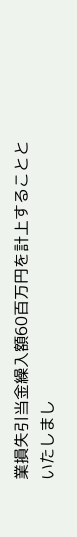業損失引当金繰入額60百万円を計上することといたしまし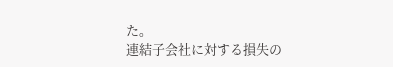た。
連結子会社に対する損失の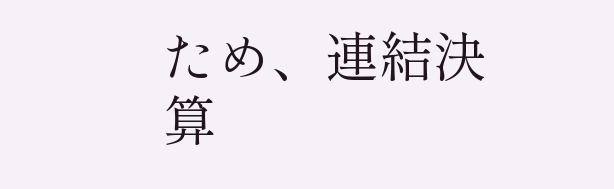ため、連結決算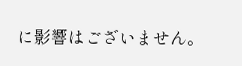に影響はございません。